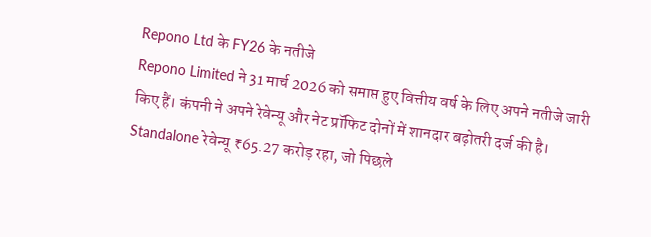Repono Ltd के FY26 के नतीजे
Repono Limited ने 31 मार्च 2026 को समाप्त हुए वित्तीय वर्ष के लिए अपने नतीजे जारी किए हैं। कंपनी ने अपने रेवेन्यू और नेट प्रॉफिट दोनों में शानदार बढ़ोतरी दर्ज की है।
Standalone रेवेन्यू ₹65.27 करोड़ रहा, जो पिछले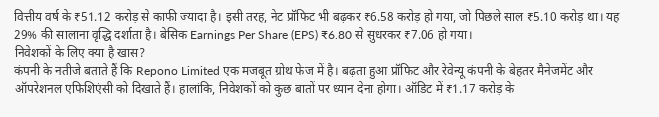वित्तीय वर्ष के ₹51.12 करोड़ से काफी ज्यादा है। इसी तरह, नेट प्रॉफिट भी बढ़कर ₹6.58 करोड़ हो गया, जो पिछले साल ₹5.10 करोड़ था। यह 29% की सालाना वृद्धि दर्शाता है। बेसिक Earnings Per Share (EPS) ₹6.80 से सुधरकर ₹7.06 हो गया।
निवेशकों के लिए क्या है खास?
कंपनी के नतीजे बताते हैं कि Repono Limited एक मजबूत ग्रोथ फेज में है। बढ़ता हुआ प्रॉफिट और रेवेन्यू कंपनी के बेहतर मैनेजमेंट और ऑपरेशनल एफिशिएंसी को दिखाते हैं। हालांकि, निवेशकों को कुछ बातों पर ध्यान देना होगा। ऑडिट में ₹1.17 करोड़ के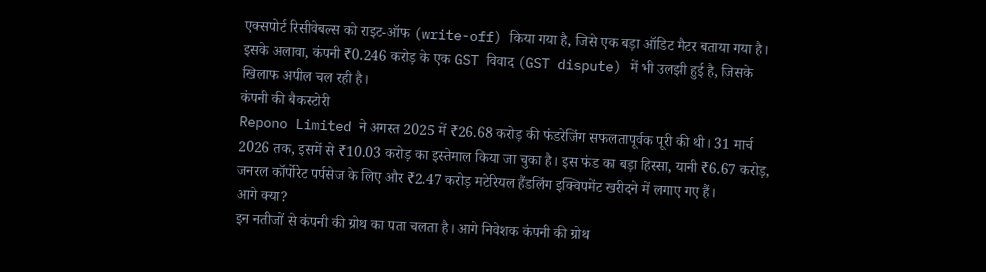एक्सपोर्ट रिसीवेबल्स को राइट-ऑफ (write-off) किया गया है, जिसे एक बड़ा ऑडिट मैटर बताया गया है। इसके अलावा, कंपनी ₹0.246 करोड़ के एक GST विवाद (GST dispute) में भी उलझी हुई है, जिसके खिलाफ अपील चल रही है।
कंपनी की बैकस्टोरी
Repono Limited ने अगस्त 2025 में ₹26.68 करोड़ की फंडरेजिंग सफलतापूर्वक पूरी की थी। 31 मार्च 2026 तक, इसमें से ₹10.03 करोड़ का इस्तेमाल किया जा चुका है। इस फंड का बड़ा हिस्सा, यानी ₹6.67 करोड़, जनरल कॉर्पोरेट पर्पसेज के लिए और ₹2.47 करोड़ मटेरियल हैंडलिंग इक्विपमेंट खरीदने में लगाए गए हैं।
आगे क्या?
इन नतीजों से कंपनी की ग्रोथ का पता चलता है। आगे निवेशक कंपनी की ग्रोथ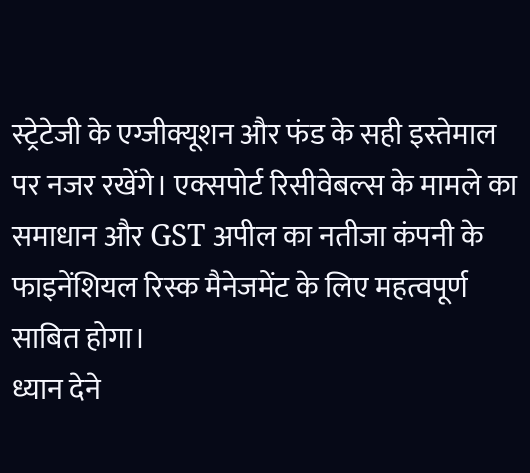स्ट्रेटेजी के एग्जीक्यूशन और फंड के सही इस्तेमाल पर नजर रखेंगे। एक्सपोर्ट रिसीवेबल्स के मामले का समाधान और GST अपील का नतीजा कंपनी के फाइनेंशियल रिस्क मैनेजमेंट के लिए महत्वपूर्ण साबित होगा।
ध्यान देने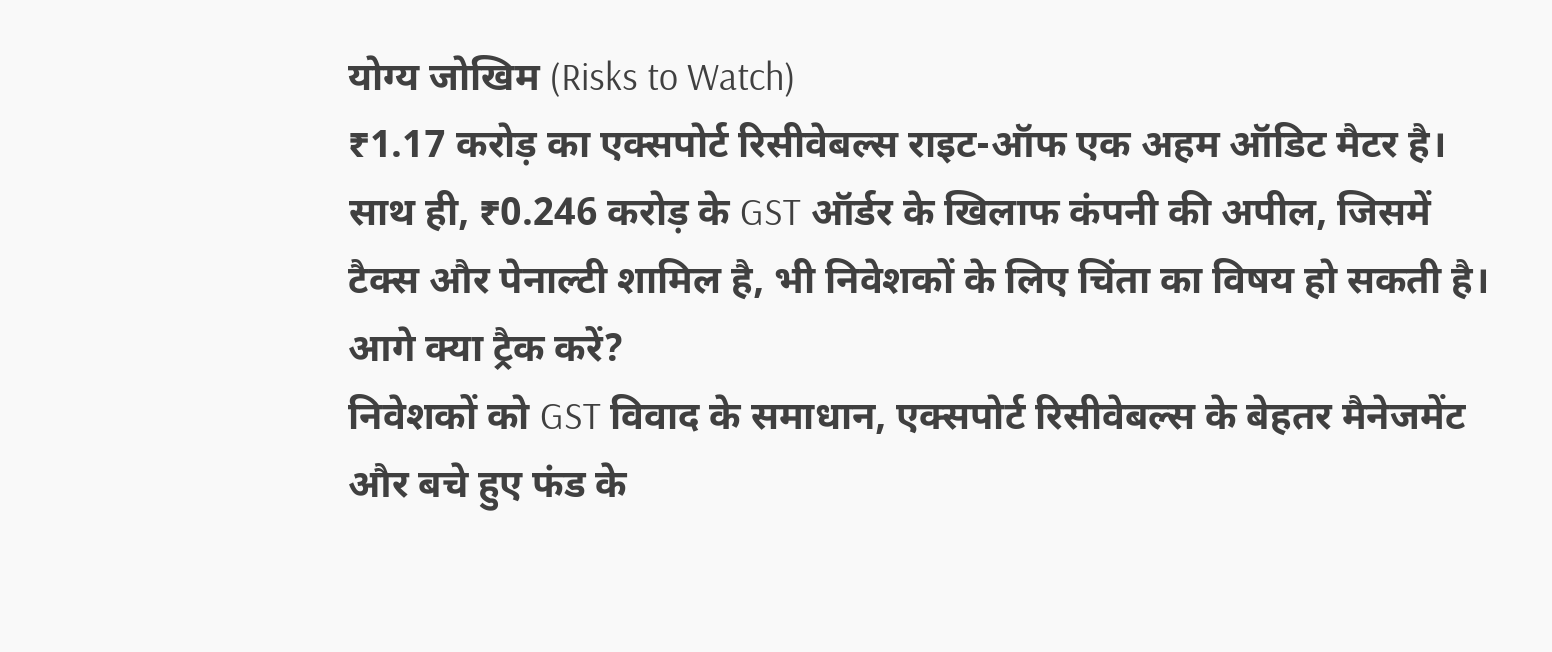योग्य जोखिम (Risks to Watch)
₹1.17 करोड़ का एक्सपोर्ट रिसीवेबल्स राइट-ऑफ एक अहम ऑडिट मैटर है। साथ ही, ₹0.246 करोड़ के GST ऑर्डर के खिलाफ कंपनी की अपील, जिसमें टैक्स और पेनाल्टी शामिल है, भी निवेशकों के लिए चिंता का विषय हो सकती है।
आगे क्या ट्रैक करें?
निवेशकों को GST विवाद के समाधान, एक्सपोर्ट रिसीवेबल्स के बेहतर मैनेजमेंट और बचे हुए फंड के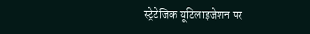स्ट्रेटेजिक यूटिलाइजेशन पर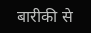बारीकी से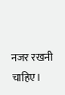नजर रखनी चाहिए।